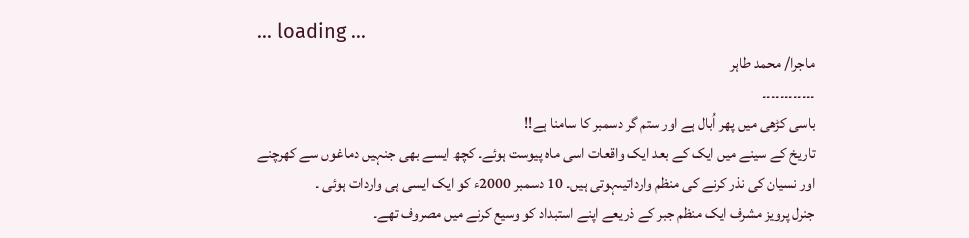... loading ...
ماجرا/ محمد طاہر
۔۔۔۔۔۔۔۔۔۔۔۔
باسی کڑھی میں پھر اُبال ہے اور ستم گر دسمبر کا سامنا ہے!!
تاریخ کے سینے میں ایک کے بعد ایک واقعات اسی ماہ پیوست ہوئے۔ کچھ ایسے بھی جنہیں دماغوں سے کھرچنے اور نسیان کی نذر کرنے کی منظم وارداتیںہوتی ہیں۔ 10 دسمبر 2000ء کو ایک ایسی ہی واردات ہوئی ۔
جنرل پرویز مشرف ایک منظم جبر کے ذریعے اپنے استبداد کو وسیع کرنے میں مصروف تھے۔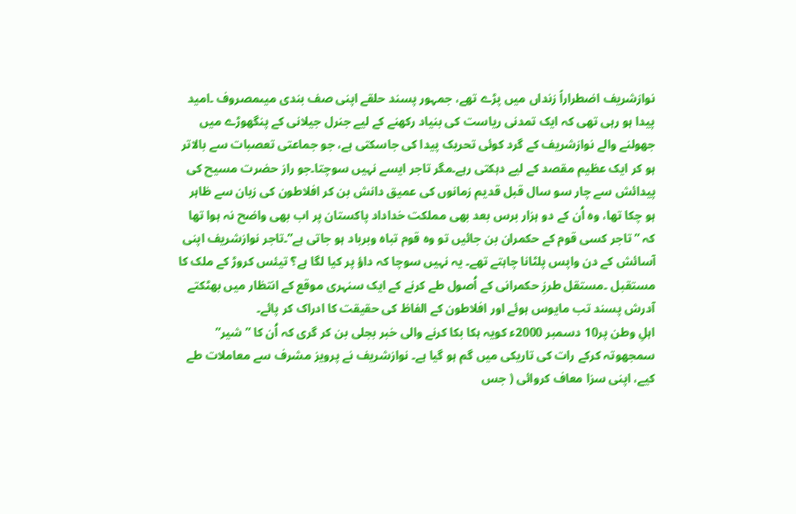نوازشریف اضطراراً زنداں میں پڑے تھے، جمہور پسند حلقے اپنی صف بندی میںمصروف ۔امید پیدا ہو رہی تھی کہ ایک تمدنی ریاست کی بنیاد رکھنے کے لیے جنرل جیلانی کے پنگھوڑے میں جھولنے والے نوازشریف کے گرد کوئی تحریک پیدا کی جاسکتی ہے، جو جماعتی تعصبات سے بالاتر ہو کر ایک عظیم مقصد کے لیے دہکتی رہے۔مگر تاجر ایسے نہیں سوچتا۔جو راز حضرت مسیح کی پیدائش سے چار سو سال قبل قدیم زمانوں کی عمیق دانش بن کر افلاطون کی زبان سے ظاہر ہو چکا تھا، وہ اُن کے دو ہزار برس بعد بھی مملکت خداداد پاکستان پر اب بھی واضح نہ ہوا تھا کہ ”تاجر کسی قوم کے حکمران بن جائیں تو وہ قوم تباہ وبرباد ہو جاتی ہے”۔تاجر نوازشریف اپنی آسائش کے دن واپس پلٹانا چاہتے تھے۔ یہ نہیں سوچا کہ داؤ پر کیا لگا ہے؟ تیئس کروڑ کے ملک کا مستقبل ۔مستقل طرزِ حکمرانی کے اُصول طے کرنے کے ایک سنہری موقع کے انتظار میں بھٹکتے آدرش پسند تب مایوس ہوئے اور افلاطون کے الفاظ کی حقیقت کا ادراک کر پائے۔
اہلِ وطن پر10 دسمبر 2000ء کویہ ہکا بکا کرنے والی خبر بجلی بن کر گری کہ اُن کا ”شیر” سمجھوتہ کرکے رات کی تاریکی میں گم ہو گیا ہے۔ نوازشریف نے پرویز مشرف سے معاملات طے کیے، اپنی سزا معاف کروائی ( جس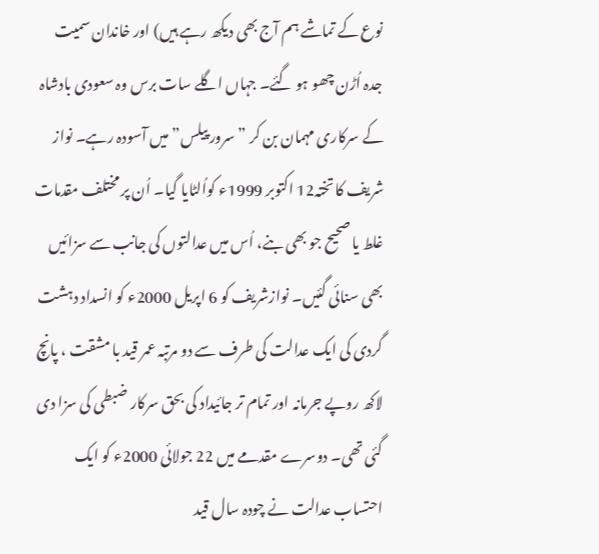نوع کے تماشے ہم آج بھی دیکھ رہے ہیں) اور خاندان سمیت جدہ اُڑن چھو ہو گئے۔ جہاں اگلے سات برس وہ سعودی بادشاہ کے سرکاری مہمان بن کر ”سرور پیلس” میں آسودہ رہے۔ نواز شریف کا تختہ12 اکتوبر 1999ء کواُلٹایا گیا۔ اُن پر مختلف مقدمات غلط یا صحیح جو بھی بنے، اُس میں عدالتوں کی جانب سے سزائیں بھی سنائی گئیں۔ نوازشریف کو 6 اپریل 2000ء کو انسداد دہشت گردی کی ایک عدالت کی طرف سے دو مرتبہ عمر قید با مشقت ، پانچ لاکھ روپے جرمانہ اور تمام تر جائیداد کی بحق سرکار ضبطی کی سزا دی گئی تھی۔ دوسرے مقدمے میں 22 جولائی 2000ء کو ایک احتساب عدالت نے چودہ سال قید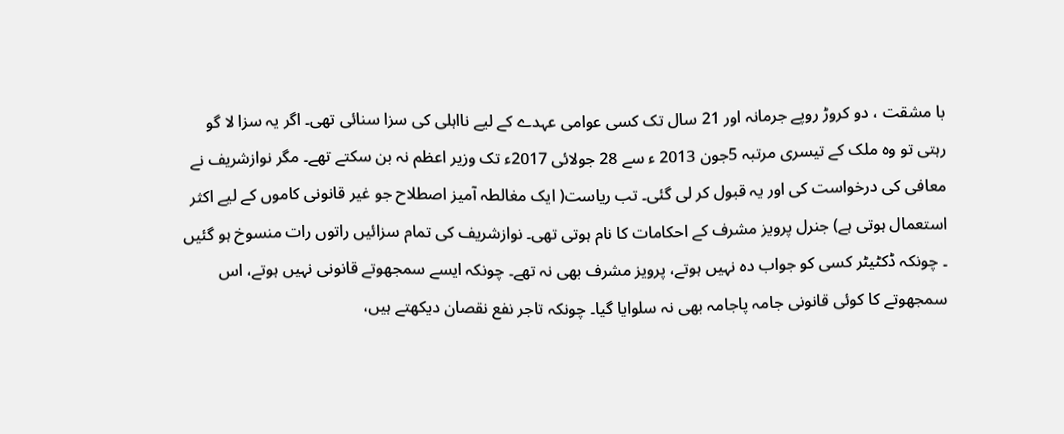با مشقت ، دو کروڑ روپے جرمانہ اور 21 سال تک کسی عوامی عہدے کے لیے نااہلی کی سزا سنائی تھی۔ اگر یہ سزا لا گو رہتی تو وہ ملک کے تیسری مرتبہ 5جون 2013 ء سے 28 جولائی 2017ء تک وزیر اعظم نہ بن سکتے تھے۔ مگر نوازشریف نے معافی کی درخواست کی اور یہ قبول کر لی گئی۔ تب ریاست( ایک مغالطہ آمیز اصطلاح جو غیر قانونی کاموں کے لیے اکثر استعمال ہوتی ہے) جنرل پرویز مشرف کے احکامات کا نام ہوتی تھی۔ نوازشریف کی تمام سزائیں راتوں رات منسوخ ہو گئیں ۔ چونکہ ڈکٹیٹر کسی کو جواب دہ نہیں ہوتے، پرویز مشرف بھی نہ تھے۔ چونکہ ایسے سمجھوتے قانونی نہیں ہوتے، اس سمجھوتے کا کوئی قانونی جامہ پاجامہ بھی نہ سلوایا گیا۔ چونکہ تاجر نفع نقصان دیکھتے ہیں،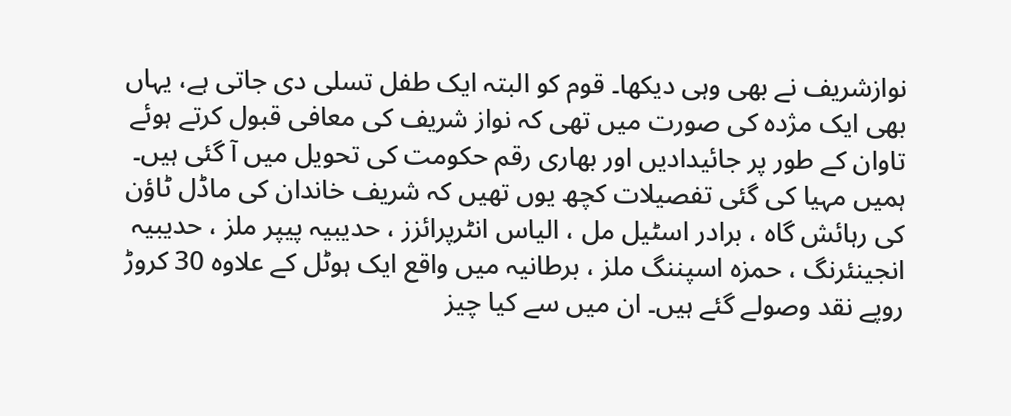نوازشریف نے بھی وہی دیکھا۔ قوم کو البتہ ایک طفل تسلی دی جاتی ہے، یہاں بھی ایک مژدہ کی صورت میں تھی کہ نواز شریف کی معافی قبول کرتے ہوئے تاوان کے طور پر جائیدادیں اور بھاری رقم حکومت کی تحویل میں آ گئی ہیں۔ ہمیں مہیا کی گئی تفصیلات کچھ یوں تھیں کہ شریف خاندان کی ماڈل ٹاؤن کی رہائش گاہ ، برادر اسٹیل مل ، الیاس انٹرپرائزز ، حدیبیہ پیپر ملز ، حدیبیہ انجینئرنگ ، حمزہ اسپننگ ملز ، برطانیہ میں واقع ایک ہوٹل کے علاوہ 30 کروڑ روپے نقد وصولے گئے ہیں۔ ان میں سے کیا چیز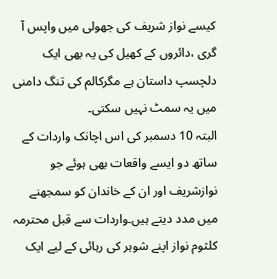کیسے نواز شریف کی جھولی میں واپس آ گری ،دائروں کے کھیل کی یہ بھی ایک دلچسپ داستان ہے مگرکالم کی تنگ دامنی میں یہ سمٹ نہیں سکتی۔
البتہ 10 دسمبر کی اس اچانک واردات کے ساتھ دو ایسے واقعات بھی ہوئے جو نوازشریف اور ان کے خاندان کو سمجھنے میں مدد دیتے ہیں۔واردات سے قبل محترمہ کلثوم نواز اپنے شوہر کی رہائی کے لیے ایک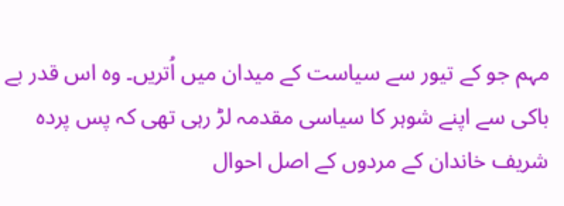مہم جو کے تیور سے سیاست کے میدان میں اُتریں۔ وہ اس قدر بے باکی سے اپنے شوہر کا سیاسی مقدمہ لڑ رہی تھی کہ پس پردہ شریف خاندان کے مردوں کے اصل احوال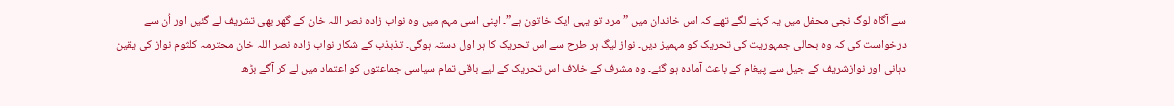سے آگاہ لوگ نجی محفل میں یہ کہنے لگے تھے کہ اس خاندان میں ”مرد تو یہی ایک خاتون ہے”۔ اپنی اسی مہم میں وہ نواب زادہ نصر اللہ خان کے گھر بھی تشریف لے گئیں اور اُن سے درخواست کی کہ وہ بحالی جمہوریت کی تحریک کو مہمیز دیں۔ نواز لیگ ہر طرح سے اس تحریک کا ہر اول دستہ ہوگی۔ تذبذب کے شکار نواب زادہ نصر اللہ خان محترمہ کلثوم نواز کی یقین دہانی اور نوازشریف کے جیل سے پیغام کے باعث آمادہ ہو گئے۔ وہ مشرف کے خلاف اس تحریک کے لیے باقی تمام سیاسی جماعتوں کو اعتماد میں لے کر آگے بڑھ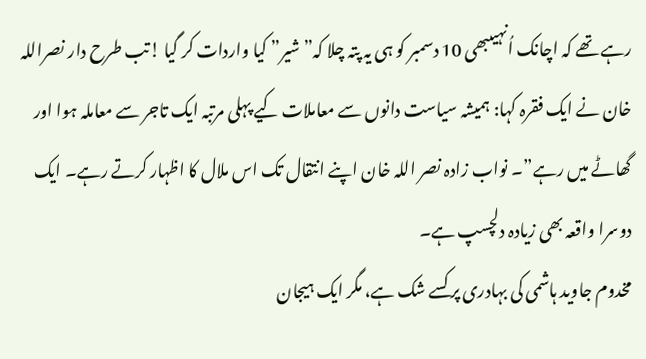رہے تھے کہ اچانک اُنہیںبھی 10 دسمبر کو ہی یہ پتہ چلا کہ” شیر” کیا واردات کر گیا !تب طرح دار نصراللہ خان نے ایک فقرہ کہا: ہمیشہ سیاست دانوں سے معاملات کیے پہلی مرتبہ ایک تاجر سے معاملہ ہوا اور گھاٹے میں رہے”۔ نواب زادہ نصر اللہ خان اپنے انتقال تک اس ملال کا اظہار کرتے رہے۔ ایک دوسرا واقعہ بھی زیادہ دلچسپ ہے۔
مخدوم جاوید ہاشمی کی بہادری پر کسے شک ہے، مگر ایک ہیجان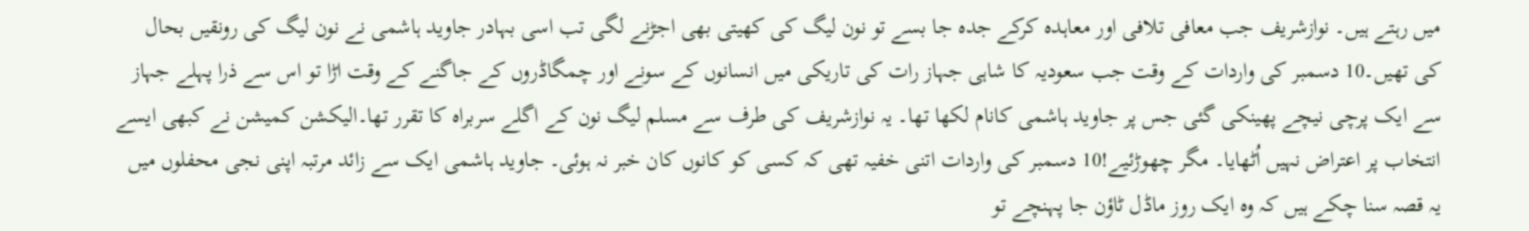میں رہتے ہیں۔ نوازشریف جب معافی تلافی اور معاہدہ کرکے جدہ جا بسے تو نون لیگ کی کھیتی بھی اجڑنے لگی تب اسی بہادر جاوید ہاشمی نے نون لیگ کی رونقیں بحال کی تھیں۔10 دسمبر کی واردات کے وقت جب سعودیہ کا شاہی جہاز رات کی تاریکی میں انسانوں کے سونے اور چمگاڈروں کے جاگنے کے وقت اڑا تو اس سے ذرا پہلے جہاز سے ایک پرچی نیچے پھینکی گئی جس پر جاوید ہاشمی کانام لکھا تھا۔ یہ نوازشریف کی طرف سے مسلم لیگ نون کے اگلے سربراہ کا تقرر تھا۔الیکشن کمیشن نے کبھی ایسے انتخاب پر اعتراض نہیں اُٹھایا۔ مگر چھوڑئیے!10 دسمبر کی واردات اتنی خفیہ تھی کہ کسی کو کانوں کان خبر نہ ہوئی۔ جاوید ہاشمی ایک سے زائد مرتبہ اپنی نجی محفلوں میں یہ قصہ سنا چکے ہیں کہ وہ ایک روز ماڈل ٹاؤن جا پہنچے تو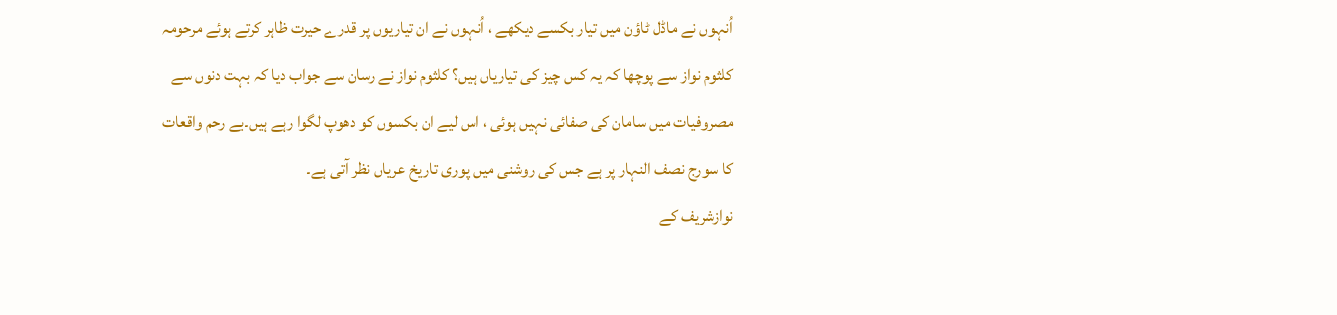اُنہوں نے ماڈل ٹاؤن میں تیار بکسے دیکھے ، اُنہوں نے ان تیاریوں پر قدرے حیرت ظاہر کرتے ہوئے مرحومہ کلثوم نواز سے پوچھا کہ یہ کس چیز کی تیاریاں ہیں؟ کلثوم نواز نے رسان سے جواب دیا کہ بہت دنوں سے مصروفیات میں سامان کی صفائی نہیں ہوئی ، اس لیے ان بکسوں کو دھوپ لگوا رہے ہیں۔بے رحم واقعات کا سورج نصف النہار پر ہے جس کی روشنی میں پوری تاریخ عریاں نظر آتی ہے۔
نوازشریف کے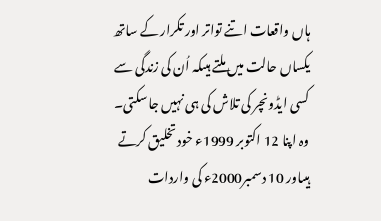ہاں واقعات اتنے تواتر اور تکرار کے ساتھ یکساں حالت میں ملتے ہیںکہ اُن کی زندگی سے کسی ایڈونچر کی تلاش کی ہی نہیں جا سکتی۔ وہ اپنا 12 اکتوبر 1999ء خود تخلیق کرتے ہیںاور 10 دسمبر2000ء کی واردات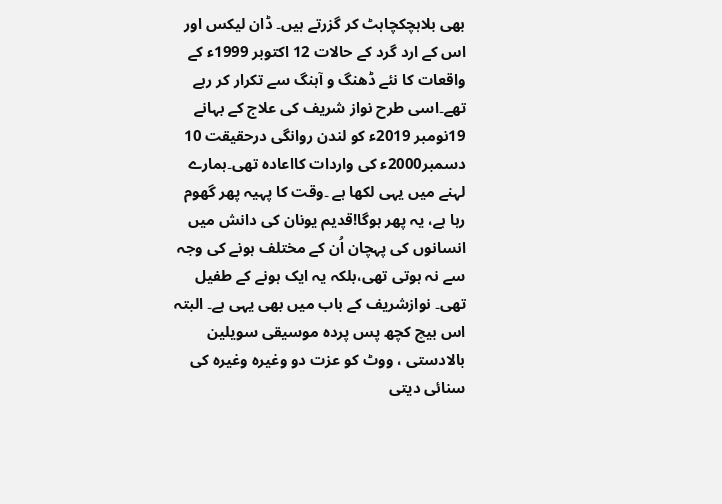بھی بلاہچکچاہٹ کر گزرتے ہیں۔ ڈان لیکس اور اس کے ارد گرد کے حالات 12 اکتوبر 1999ء کے واقعات کا نئے ڈھنگ و آہنگ سے تکرار کر رہے تھے۔اسی طرح نواز شریف کی علاج کے بہانے 19نومبر 2019ء کو لندن روانگی درحقیقت 10 دسمبر2000ء کی واردات کااعادہ تھی۔ہمارے لہنے میں یہی لکھا ہے ۔وقت کا پہیہ پھر گھوم رہا ہے، یہ پھر ہوگا!قدیم یونان کی دانش میں انسانوں کی پہچان اُن کے مختلف ہونے کی وجہ سے نہ ہوتی تھی،بلکہ یہ ایک ہونے کے طفیل تھی۔ نوازشریف کے باب میں بھی یہی ہے۔ البتہ اس بیچ کچھ پس پردہ موسیقی سویلین بالادستی ، ووٹ کو عزت دو وغیرہ وغیرہ کی سنائی دیتی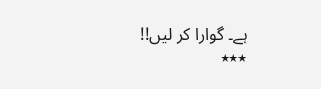ہے۔ گوارا کر لیں!!
٭٭٭